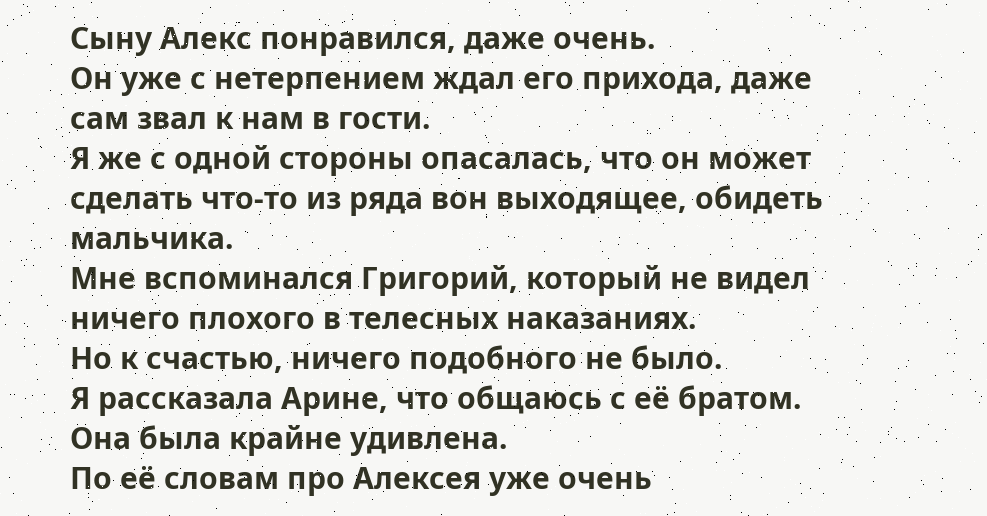Сыну Алекс понравился, даже очень.
Он уже с нетерпением ждал его прихода, даже сам звал к нам в гости.
Я же с одной стороны опасалась, что он может сделать что-то из ряда вон выходящее, обидеть мальчика.
Мне вспоминался Григорий, который не видел ничего плохого в телесных наказаниях.
Но к счастью, ничего подобного не было.
Я рассказала Арине, что общаюсь с её братом. Она была крайне удивлена.
По её словам про Алексея уже очень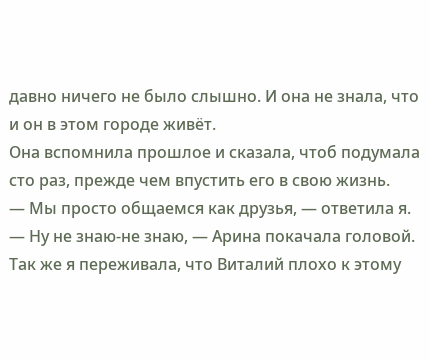давно ничего не было слышно. И она не знала, что и он в этом городе живёт.
Она вспомнила прошлое и сказала, чтоб подумала сто раз, прежде чем впустить его в свою жизнь.
— Мы просто общаемся как друзья, — ответила я.
— Ну не знаю-не знаю, — Арина покачала головой.
Так же я переживала, что Виталий плохо к этому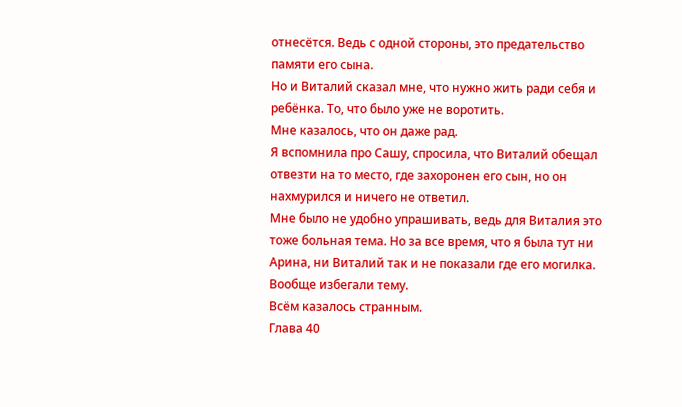отнесётся. Ведь с одной стороны, это предательство памяти его сына.
Но и Виталий сказал мне, что нужно жить ради себя и ребёнка. То, что было уже не воротить.
Мне казалось, что он даже рад.
Я вспомнила про Сашу, спросила, что Виталий обещал отвезти на то место, где захоронен его сын, но он нахмурился и ничего не ответил.
Мне было не удобно упрашивать, ведь для Виталия это тоже больная тема. Но за все время, что я была тут ни Арина, ни Виталий так и не показали где его могилка. Вообще избегали тему.
Всём казалось странным.
Глава 40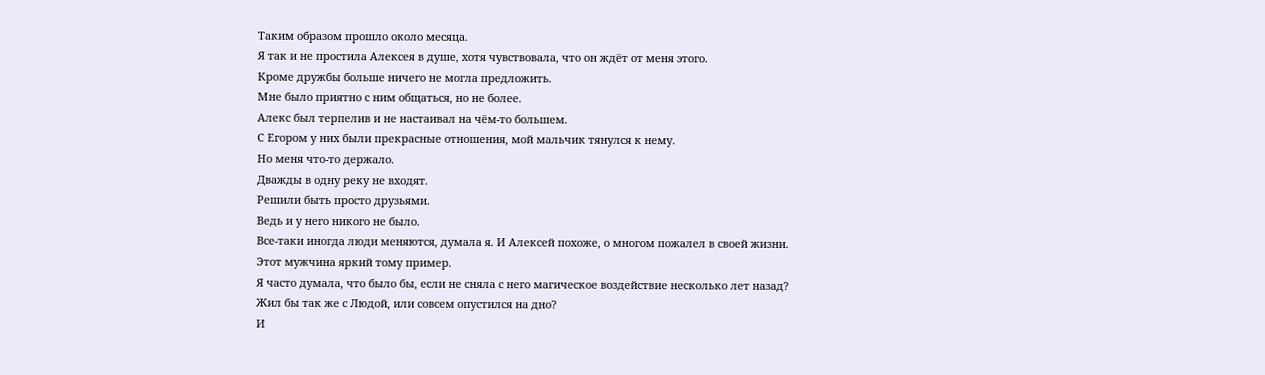Таким образом прошло около месяца.
Я так и не простила Алексея в душе, хотя чувствовала, что он ждёт от меня этого.
Кроме дружбы больше ничего не могла предложить.
Мне было приятно с ним общаться, но не более.
Алекс был терпелив и не настаивал на чём-то большем.
С Егором у них были прекрасные отношения, мой мальчик тянулся к нему.
Но меня что-то держало.
Дважды в одну реку не входят.
Решили быть просто друзьями.
Ведь и у него никого не было.
Все-таки иногда люди меняются, думала я. И Алексей похоже, о многом пожалел в своей жизни.
Этот мужчина яркий тому пример.
Я часто думала, что было бы, если не сняла с него магическое воздействие несколько лет назад?
Жил бы так же с Людой, или совсем опустился на дно?
И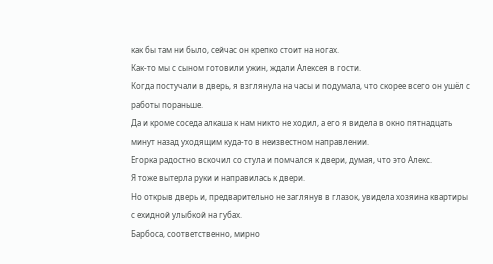как бы там ни было, сейчас он крепко стоит на ногах.
Как-то мы с сыном готовили ужин, ждали Алексея в гости.
Когда постучали в дверь, я взглянула на часы и подумала, что скорее всего он ушёл с работы пораньше.
Да и кроме соседа алкаша к нам никто не ходил, а его я видела в окно пятнадцать минут назад уходящим куда-то в неизвестном направлении.
Егорка радостно вскочил со стула и помчался к двери, думая, что это Алекс.
Я тоже вытерла руки и направилась к двери.
Но открыв дверь и, предварительно не заглянув в глазок, увидела хозяина квартиры с ехидной улыбкой на губах.
Барбоса, соответственно, мирно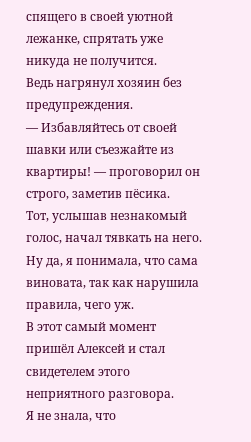спящего в своей уютной лежанке, спрятать уже никуда не получится.
Ведь нагрянул хозяин без предупреждения.
— Избавляйтесь от своей шавки или съезжайте из квартиры! — проговорил он строго, заметив пëсика.
Тот, услышав незнакомый голос, начал тявкать на него.
Ну да, я понимала, что сама виновата, так как нарушила правила, чего уж.
В этот самый момент пришёл Алексей и стал свидетелем этого неприятного разговора.
Я не знала, что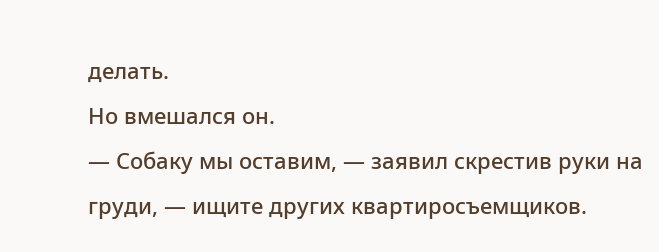делать.
Но вмешался он.
— Собаку мы оставим, — заявил скрестив руки на груди, — ищите других квартиросъемщиков.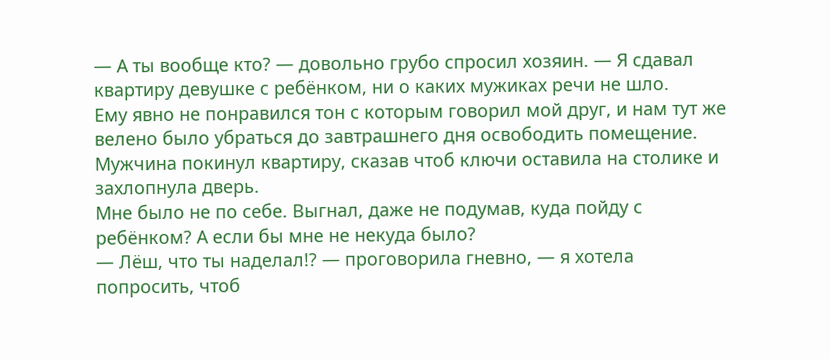— А ты вообще кто? — довольно грубо спросил хозяин. — Я сдавал квартиру девушке с ребёнком, ни о каких мужиках речи не шло.
Ему явно не понравился тон с которым говорил мой друг, и нам тут же велено было убраться до завтрашнего дня освободить помещение.
Мужчина покинул квартиру, сказав чтоб ключи оставила на столике и захлопнула дверь.
Мне было не по себе. Выгнал, даже не подумав, куда пойду с ребёнком? А если бы мне не некуда было?
— Лëш, что ты наделал!? — проговорила гневно, — я хотела попросить, чтоб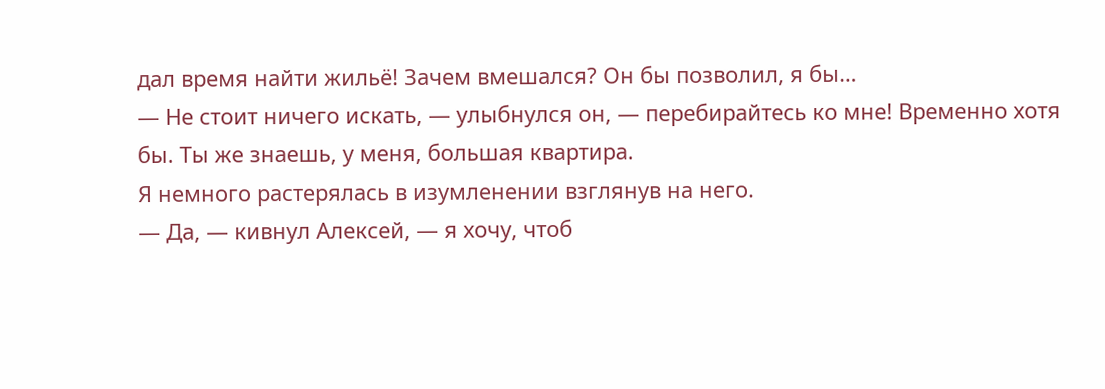дал время найти жильё! Зачем вмешался? Он бы позволил, я бы…
— Не стоит ничего искать, — улыбнулся он, — перебирайтесь ко мне! Временно хотя бы. Ты же знаешь, у меня, большая квартира.
Я немного растерялась в изумленении взглянув на него.
— Да, — кивнул Алексей, — я хочу, чтоб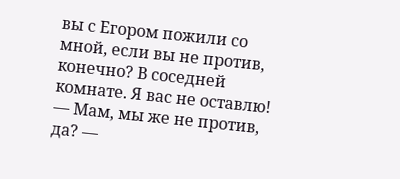вы с Егором пожили со мной, если вы не против, конечно? В соседней комнате. Я вас не оставлю!
— Мам, мы же не против, да? —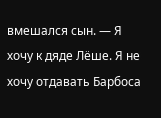вмешался сын. — Я хочу к дяде Лëше. Я не хочу отдавать Барбоса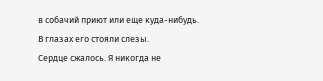в собачий приют или еще куда-нибудь.
В глазах его стояли слезы.
Сердце сжалось. Я никогда не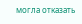могла отказать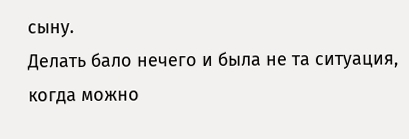сыну.
Делать бало нечего и была не та ситуация, когда можно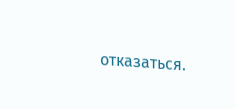отказаться.